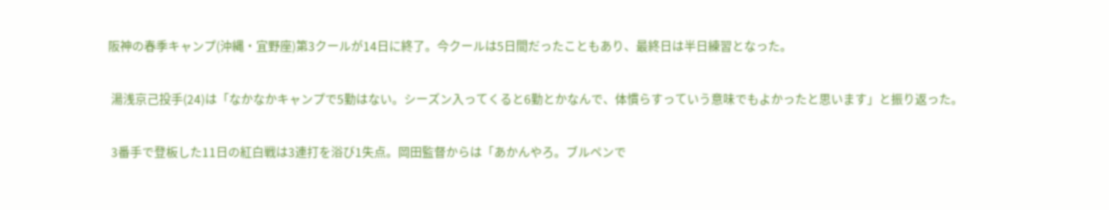阪神の春季キャンプ(沖縄・宜野座)第3クールが14日に終了。今クールは5日間だったこともあり、最終日は半日練習となった。

 湯浅京己投手(24)は「なかなかキャンプで5勤はない。シーズン入ってくると6勤とかなんで、体慣らすっていう意味でもよかったと思います」と振り返った。

 3番手で登板した11日の紅白戦は3連打を浴び1失点。岡田監督からは「あかんやろ。ブルペンで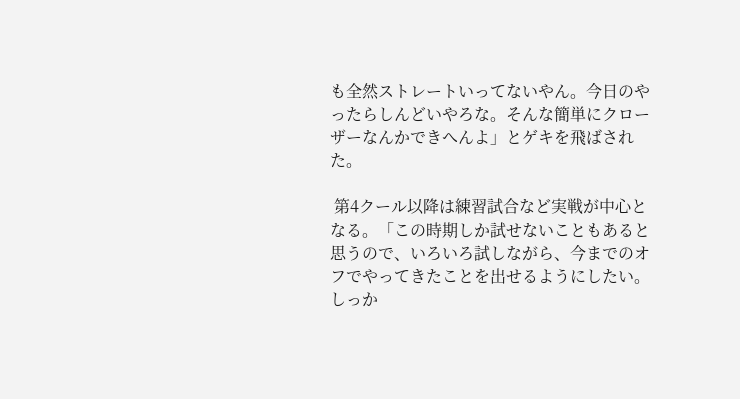も全然ストレートいってないやん。今日のやったらしんどいやろな。そんな簡単にクローザーなんかできへんよ」とゲキを飛ばされた。

 第4クール以降は練習試合など実戦が中心となる。「この時期しか試せないこともあると思うので、いろいろ試しながら、今までのオフでやってきたことを出せるようにしたい。しっか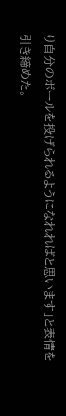り自分のボールを投げられるようになれればと思います」と表情を引き締めた。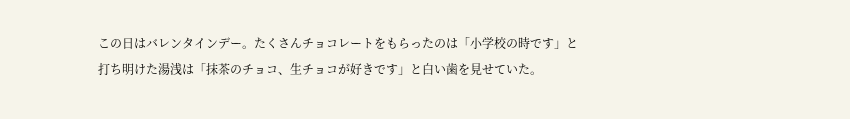この日はバレンタインデー。たくさんチョコレートをもらったのは「小学校の時です」と打ち明けた湯浅は「抹茶のチョコ、生チョコが好きです」と白い歯を見せていた。